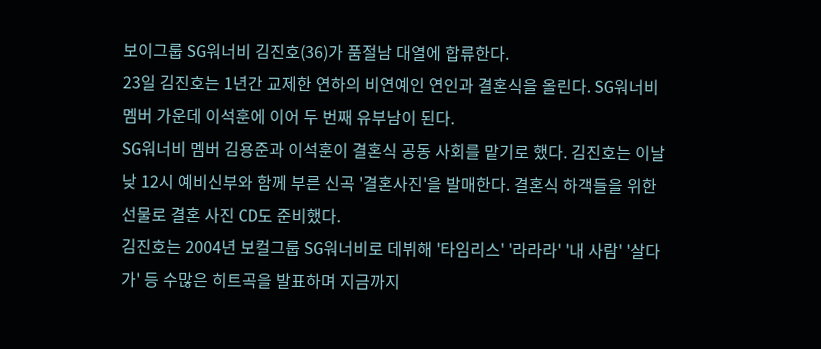보이그룹 SG워너비 김진호(36)가 품절남 대열에 합류한다.
23일 김진호는 1년간 교제한 연하의 비연예인 연인과 결혼식을 올린다. SG워너비 멤버 가운데 이석훈에 이어 두 번째 유부남이 된다.
SG워너비 멤버 김용준과 이석훈이 결혼식 공동 사회를 맡기로 했다. 김진호는 이날 낮 12시 예비신부와 함께 부른 신곡 '결혼사진'을 발매한다. 결혼식 하객들을 위한 선물로 결혼 사진 CD도 준비했다.
김진호는 2004년 보컬그룹 SG워너비로 데뷔해 '타임리스' '라라라' '내 사람' '살다가' 등 수많은 히트곡을 발표하며 지금까지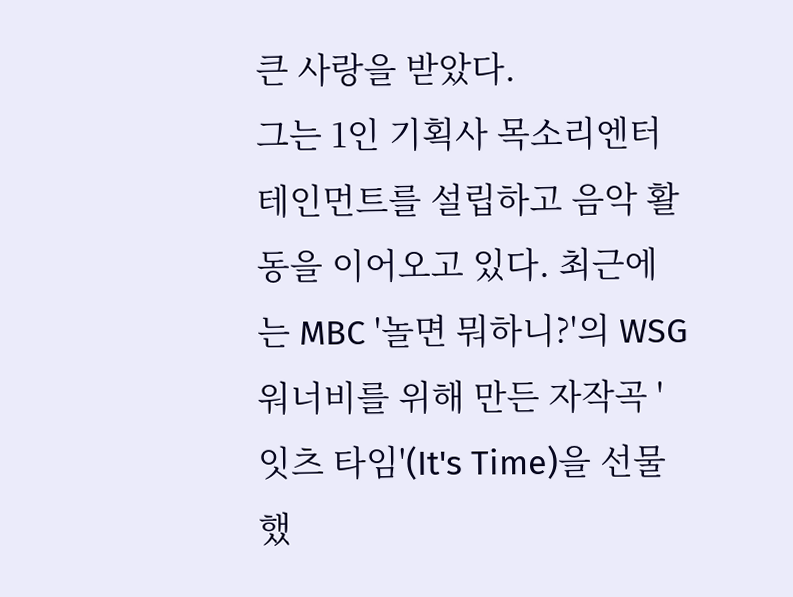큰 사랑을 받았다.
그는 1인 기획사 목소리엔터테인먼트를 설립하고 음악 활동을 이어오고 있다. 최근에는 MBC '놀면 뭐하니?'의 WSG워너비를 위해 만든 자작곡 '잇츠 타임'(It's Time)을 선물했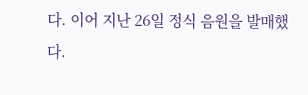다. 이어 지난 26일 정식 음원을 발매했다.